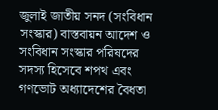জুলাই জাতীয় সনদ (সংবিধান সংস্কার) বাস্তবায়ন আদেশ ও সংবিধান সংস্কার পরিষদের সদস্য হিসেবে শপথ এবং গণভোট অধ্যাদেশের বৈধতা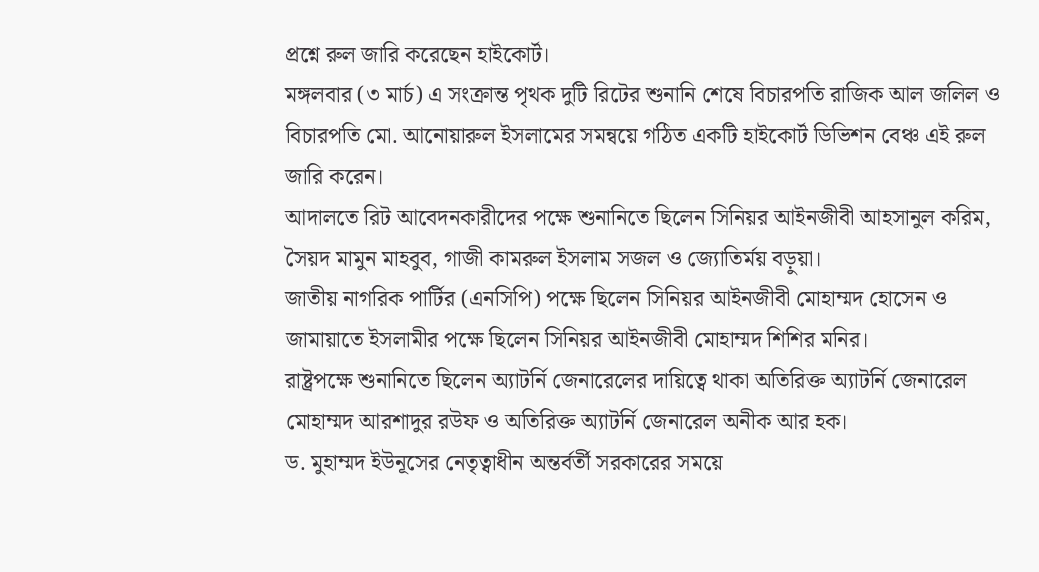প্রশ্নে রুল জারি করেছেন হাইকোর্ট।
মঙ্গলবার (৩ মার্চ) এ সংক্রান্ত পৃথক দুটি রিটের শুনানি শেষে বিচারপতি রাজিক আল জলিল ও বিচারপতি মো. আনোয়ারুল ইসলামের সমন্বয়ে গঠিত একটি হাইকোর্ট ডিভিশন বেঞ্চ এই রুল জারি করেন।
আদালতে রিট আবেদনকারীদের পক্ষে শুনানিতে ছিলেন সিনিয়র আইনজীবী আহসানুল করিম, সৈয়দ মামুন মাহবুব, গাজী কামরুল ইসলাম সজল ও জ্যোতির্ময় বড়ুয়া।
জাতীয় নাগরিক পার্টির (এনসিপি) পক্ষে ছিলেন সিনিয়র আইনজীবী মোহাম্মদ হোসেন ও জামায়াতে ইসলামীর পক্ষে ছিলেন সিনিয়র আইনজীবী মোহাম্মদ শিশির মনির।
রাষ্ট্রপক্ষে শুনানিতে ছিলেন অ্যাটর্নি জেনারেলের দায়িত্বে থাকা অতিরিক্ত অ্যাটর্নি জেনারেল মোহাম্মদ আরশাদুর রউফ ও অতিরিক্ত অ্যাটর্নি জেনারেল অনীক আর হক।
ড. মুহাম্মদ ইউনূসের নেতৃত্বাধীন অন্তর্বর্তী সরকারের সময়ে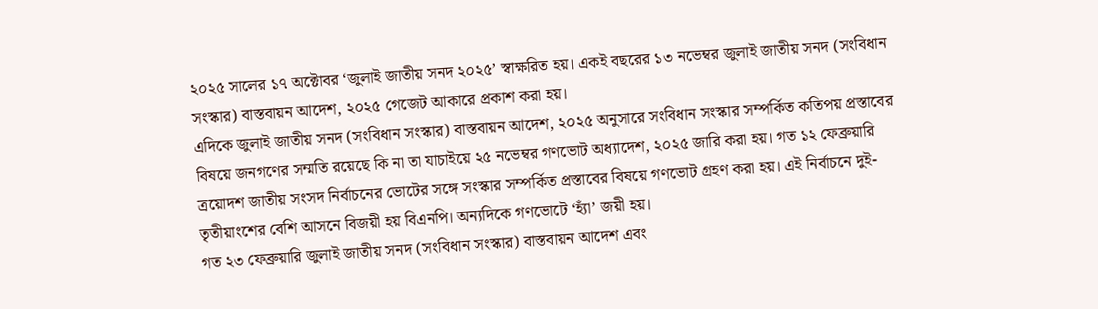২০২৫ সালের ১৭ অক্টোবর ‘জুলাই জাতীয় সনদ ২০২৫’ স্বাক্ষরিত হয়। একই বছরের ১৩ নভেম্বর জুলাই জাতীয় সনদ (সংবিধান সংস্কার) বাস্তবায়ন আদেশ, ২০২৫ গেজেট আকারে প্রকাশ করা হয়।
এদিকে জুলাই জাতীয় সনদ (সংবিধান সংস্কার) বাস্তবায়ন আদেশ, ২০২৫ অনুসারে সংবিধান সংস্কার সম্পর্কিত কতিপয় প্রস্তাবের বিষয়ে জনগণের সম্মতি রয়েছে কি না তা যাচাইয়ে ২৫ নভেম্বর গণভোট অধ্যাদেশ, ২০২৫ জারি করা হয়। গত ১২ ফেব্রুয়ারি ত্রয়োদশ জাতীয় সংসদ নির্বাচনের ভোটের সঙ্গে সংস্কার সম্পর্কিত প্রস্তাবের বিষয়ে গণভোট গ্রহণ করা হয়। এই নির্বাচনে দুই-তৃতীয়াংশের বেশি আসনে বিজয়ী হয় বিএনপি। অন্যদিকে গণভোটে ‘হ্যাঁ’ জয়ী হয়।
গত ২৩ ফেব্রুয়ারি জুলাই জাতীয় সনদ (সংবিধান সংস্কার) বাস্তবায়ন আদেশ এবং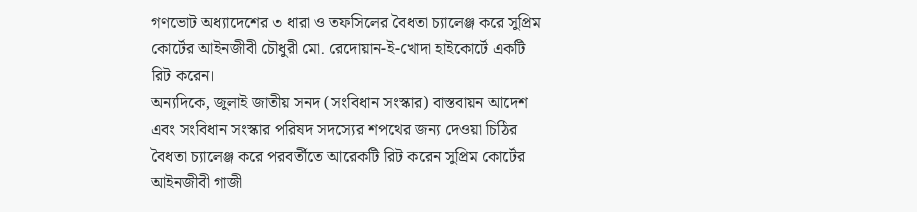গণভোট অধ্যাদেশের ৩ ধারা ও তফসিলের বৈধতা চ্যালেঞ্জ করে সুপ্রিম কোর্টের আইনজীবী চৌধুরী মো. রেদোয়ান-ই-খোদা হাইকোর্টে একটি রিট করেন।
অন্যদিকে, জুলাই জাতীয় সনদ (সংবিধান সংস্কার) বাস্তবায়ন আদেশ এবং সংবিধান সংস্কার পরিষদ সদস্যের শপথের জন্য দেওয়া চিঠির বৈধতা চ্যালেঞ্জ করে পরবর্তীতে আরেকটি রিট করেন সুপ্রিম কোর্টের আইনজীবী গাজী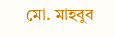মো. মাহবুব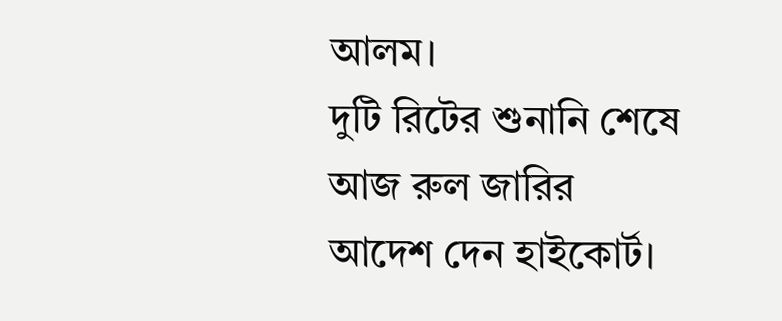আলম।
দুটি রিটের শুনানি শেষে আজ রুল জারির আদেশ দেন হাইকোর্ট।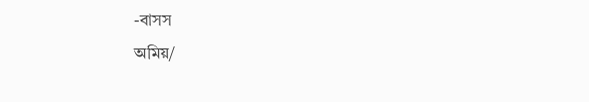-বাসস
অমিয়/